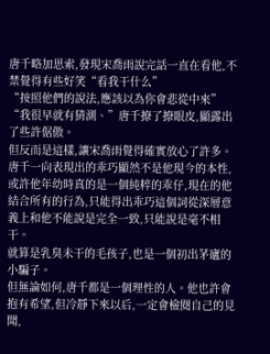唐千略加思索,發現宋喬雨說完話一直在看他,不禁覺得有些好笑“看我干什么”
“按照他們的說法,應該以為你會悲從中來”
“我很早就有猜測、”唐千撩了撩眼皮,顯露出了些許倨傲。
但反而是這樣,讓宋喬雨覺得確實放心了許多。唐千一向表現出的乖巧顯然不是他現今的本性,或許他年幼時真的是一個純粹的乖仔,現在的他結合所有的行為,只能得出乖巧這個詞從深層意義上和他不能說是完全一致,只能說是毫不相干。
就算是乳臭未干的毛孩子,也是一個初出茅廬的小騙子。
但無論如何,唐千都是一個理性的人。他也許會抱有希望,但冷靜下來以后,一定會檢閱自己的見聞,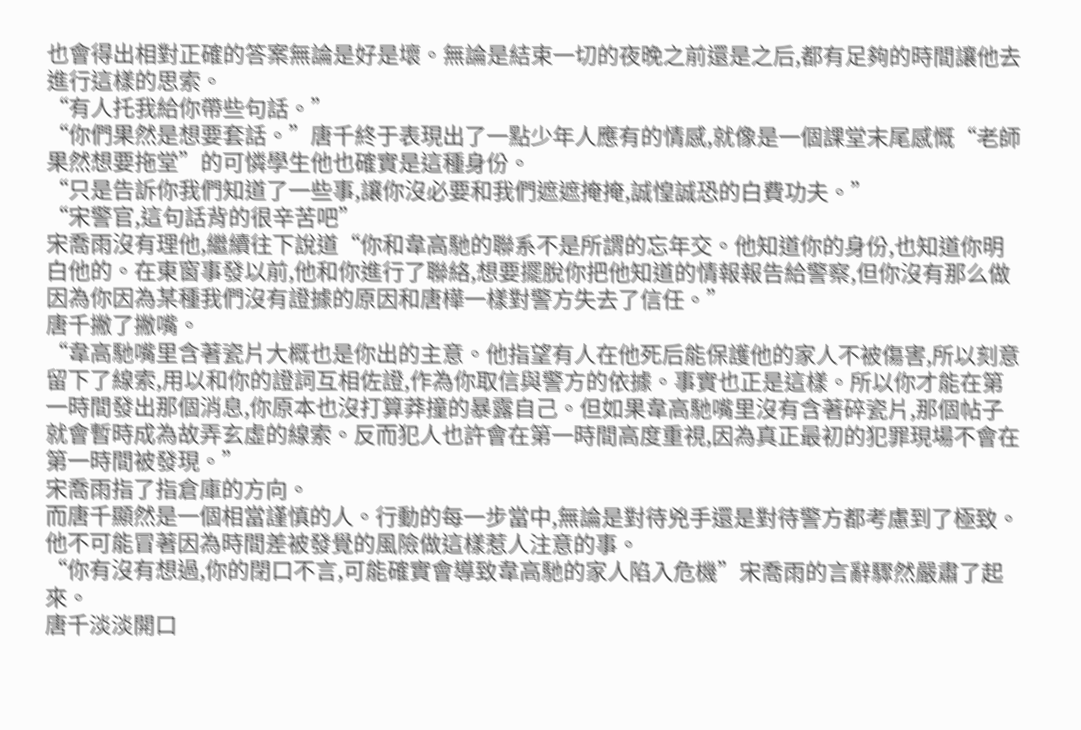也會得出相對正確的答案無論是好是壞。無論是結束一切的夜晚之前還是之后,都有足夠的時間讓他去進行這樣的思索。
“有人托我給你帶些句話。”
“你們果然是想要套話。”唐千終于表現出了一點少年人應有的情感,就像是一個課堂末尾感慨“老師果然想要拖堂”的可憐學生他也確實是這種身份。
“只是告訴你我們知道了一些事,讓你沒必要和我們遮遮掩掩,誠惶誠恐的白費功夫。”
“宋警官,這句話背的很辛苦吧”
宋喬雨沒有理他,繼續往下說道“你和韋高馳的聯系不是所謂的忘年交。他知道你的身份,也知道你明白他的。在東窗事發以前,他和你進行了聯絡,想要擺脫你把他知道的情報報告給警察,但你沒有那么做因為你因為某種我們沒有證據的原因和唐樺一樣對警方失去了信任。”
唐千撇了撇嘴。
“韋高馳嘴里含著瓷片大概也是你出的主意。他指望有人在他死后能保護他的家人不被傷害,所以刻意留下了線索,用以和你的證詞互相佐證,作為你取信與警方的依據。事實也正是這樣。所以你才能在第一時間發出那個消息,你原本也沒打算莽撞的暴露自己。但如果韋高馳嘴里沒有含著碎瓷片,那個帖子就會暫時成為故弄玄虛的線索。反而犯人也許會在第一時間高度重視,因為真正最初的犯罪現場不會在第一時間被發現。”
宋喬雨指了指倉庫的方向。
而唐千顯然是一個相當謹慎的人。行動的每一步當中,無論是對待兇手還是對待警方都考慮到了極致。他不可能冒著因為時間差被發覺的風險做這樣惹人注意的事。
“你有沒有想過,你的閉口不言,可能確實會導致韋高馳的家人陷入危機”宋喬雨的言辭驟然嚴肅了起來。
唐千淡淡開口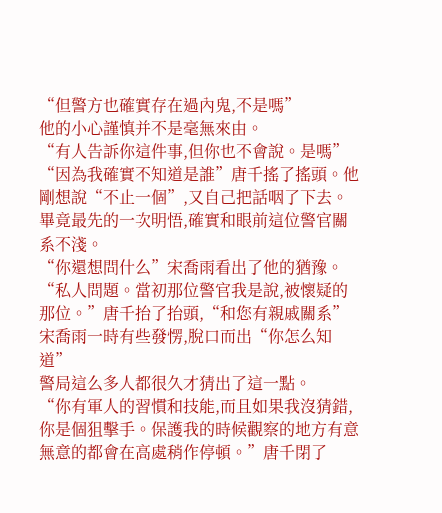“但警方也確實存在過內鬼,不是嗎”
他的小心謹慎并不是毫無來由。
“有人告訴你這件事,但你也不會說。是嗎”
“因為我確實不知道是誰”唐千搖了搖頭。他剛想說“不止一個”,又自己把話咽了下去。
畢竟最先的一次明悟,確實和眼前這位警官關系不淺。
“你還想問什么”宋喬雨看出了他的猶豫。
“私人問題。當初那位警官我是說,被懷疑的那位。”唐千抬了抬頭,“和您有親戚關系”
宋喬雨一時有些發愣,脫口而出“你怎么知道”
警局這么多人都很久才猜出了這一點。
“你有軍人的習慣和技能,而且如果我沒猜錯,你是個狙擊手。保護我的時候觀察的地方有意無意的都會在高處稍作停頓。”唐千閉了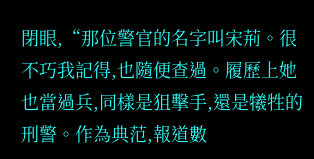閉眼,“那位警官的名字叫宋荊。很不巧我記得,也隨便查過。履歷上她也當過兵,同樣是狙擊手,還是犧牲的刑警。作為典范,報道數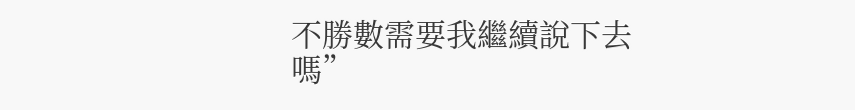不勝數需要我繼續說下去嗎”